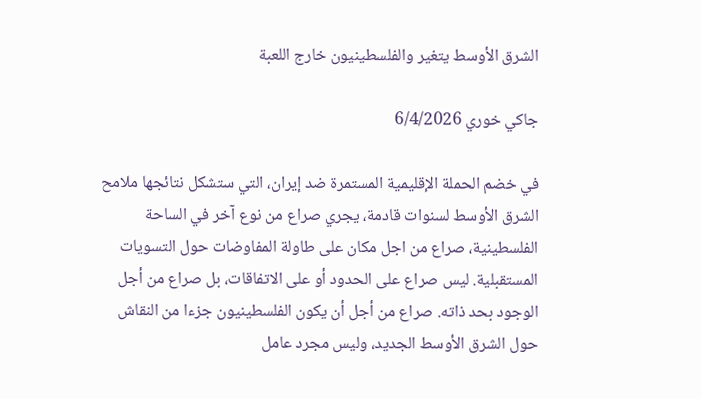الشرق الأوسط يتغير والفلسطينيون خارج اللعبة

جاكي خوري 6/4/2026

في خضم الحملة الإقليمية المستمرة ضد إيران، التي ستشكل نتائجها ملامح الشرق الأوسط لسنوات قادمة، يجري صراع من نوع آخر في الساحة الفلسطينية، صراع من اجل مكان على طاولة المفاوضات حول التسويات المستقبلية. ليس صراع على الحدود أو على الاتفاقات، بل صراع من أجل الوجود بحد ذاته. صراع من أجل أن يكون الفلسطينيون جزءا من النقاش حول الشرق الأوسط الجديد، وليس مجرد عامل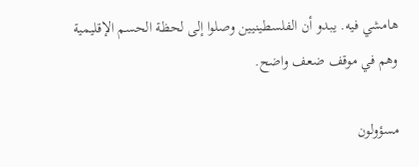هامشي فيه. يبدو أن الفلسطينيين وصلوا إلى لحظة الحسم الإقليمية وهم في موقف ضعف واضح.

مسؤولون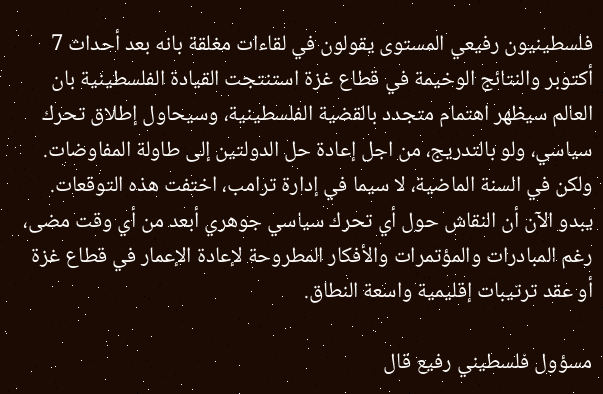فلسطينيون رفيعي المستوى يقولون في لقاءات مغلقة بانه بعد أحداث 7 أكتوبر والنتائج الوخيمة في قطاع غزة استنتجت القيادة الفلسطينية بان العالم سيظهر اهتمام متجدد بالقضية الفلسطينية، وسيحاول إطلاق تحرك سياسي، ولو بالتدريج، من اجل إعادة حل الدولتين إلى طاولة المفاوضات. ولكن في السنة الماضية، لا سيما في إدارة ترامب، اختفت هذه التوقعات. يبدو الآن أن النقاش حول أي تحرك سياسي جوهري أبعد من أي وقت مضى، رغم المبادرات والمؤتمرات والأفكار المطروحة لإعادة الإعمار في قطاع غزة أو عقد ترتيبات إقليمية واسعة النطاق.

مسؤول فلسطيني رفيع قال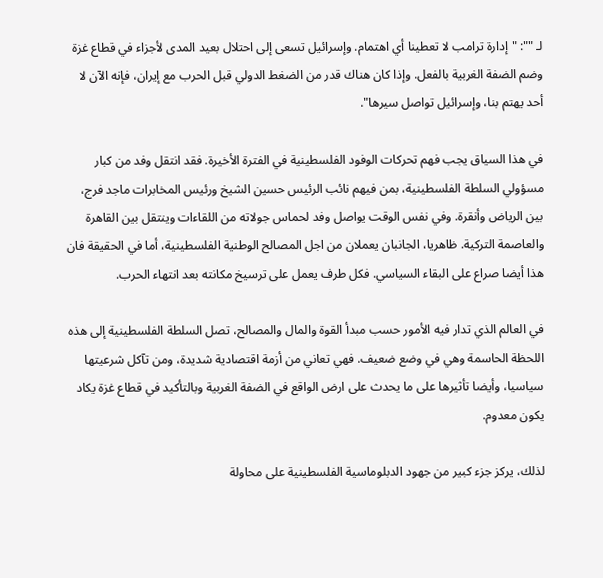لـ "": "إدارة ترامب لا تعطينا أي اهتمام. وإسرائيل تسعى إلى احتلال بعيد المدى لأجزاء في قطاع غزة وضم الضفة الغربية بالفعل. وإذا كان هناك قدر من الضغط الدولي قبل الحرب مع إيران، فإنه الآن لا أحد يهتم بنا، وإسرائيل تواصل سيرها".

في هذا السياق يجب فهم تحركات الوفود الفلسطينية في الفترة الأخيرة. فقد انتقل وفد من كبار مسؤولي السلطة الفلسطينية، بمن فيهم نائب الرئيس حسين الشيخ ورئيس المخابرات ماجد فرج، بين الرياض وأنقرة. وفي نفس الوقت يواصل وفد لحماس جولاته من اللقاءات وينتقل بين القاهرة والعاصمة التركية. ظاهريا، الجانبان يعملان من اجل المصالح الوطنية الفلسطينية، أما في الحقيقة فان هذا أيضا صراع على البقاء السياسي. فكل طرف يعمل على ترسيخ مكانته بعد انتهاء الحرب.

في العالم الذي تدار فيه الأمور حسب مبدأ القوة والمال والمصالح، تصل السلطة الفلسطينية إلى هذه اللحظة الحاسمة وهي في وضع ضعيف. فهي تعاني من أزمة اقتصادية شديدة، ومن تآكل شرعيتها سياسيا، وأيضا تأثيرها على ما يحدث على ارض الواقع في الضفة الغربية وبالتأكيد في قطاع غزة يكاد يكون معدوم.

لذلك، يركز جزء كبير من جهود الدبلوماسية الفلسطينية على محاولة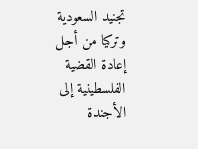تجنيد السعودية وتركيا من أجل إعادة القضية الفلسطينية إلى الأجندة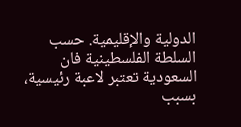الدولية والإقليمية. حسب السلطة الفلسطينية فان السعودية تعتبر لاعبة رئيسية، بسبب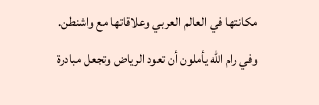مكانتها في العالم العربي وعلاقاتها مع واشنطن. وفي رام الله يأملون أن تعود الرياض وتجعل مبادرة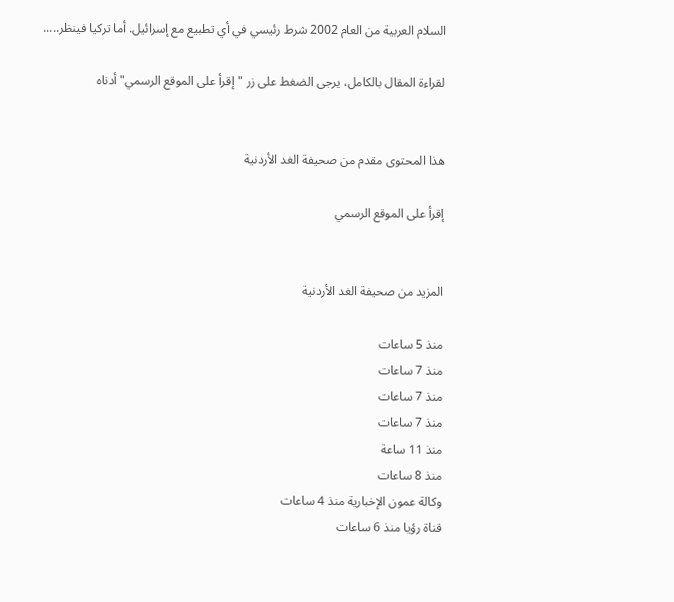السلام العربية من العام 2002 شرط رئيسي في أي تطبيع مع إسرائيل. أما تركيا فينظر.....

لقراءة المقال بالكامل، يرجى الضغط على زر "إقرأ على الموقع الرسمي" أدناه


هذا المحتوى مقدم من صحيفة الغد الأردنية

إقرأ على الموقع الرسمي


المزيد من صحيفة الغد الأردنية

منذ 5 ساعات
منذ 7 ساعات
منذ 7 ساعات
منذ 7 ساعات
منذ 11 ساعة
منذ 8 ساعات
وكالة عمون الإخبارية منذ 4 ساعات
قناة رؤيا منذ 6 ساعات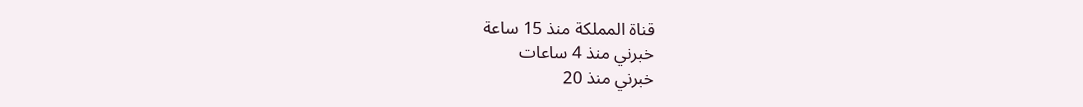قناة المملكة منذ 15 ساعة
خبرني منذ 4 ساعات
خبرني منذ 20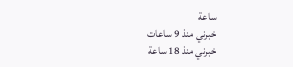ساعة
خبرني منذ 9 ساعات
خبرني منذ 18 ساعة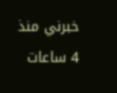خبرني منذ 4 ساعات